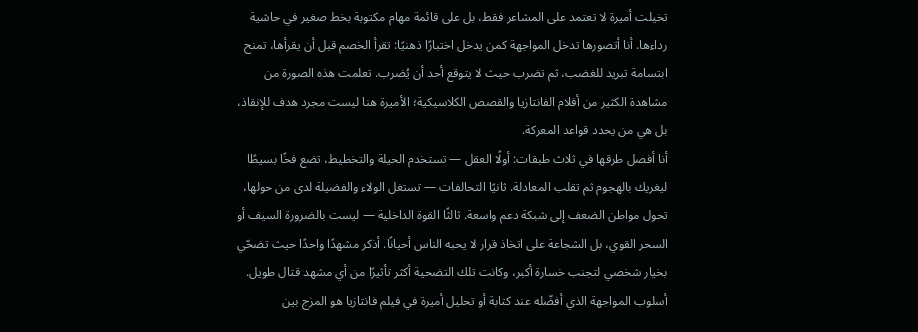تخيلت أميرة لا تعتمد على المشاعر فقط، بل على قائمة مهام مكتوبة بخط صغير في حاشية رداءها. أنا أتصورها تدخل المواجهة كمن يدخل اختبارًا ذهنيًا: تقرأ الخصم قبل أن يقرأها، تمنح ابتسامة تبريد للغضب، ثم تضرب حيث لا يتوقع أحد أن يُضرب. تعلمت هذه الصورة من مشاهدة الكثير من أفلام الفانتازيا والقصص الكلاسيكية؛ الأميرة هنا ليست مجرد هدف للإنقاذ، بل هي من يحدد قواعد المعركة.
أنا أفصل طرقها في ثلاث طبقات: أولًا العقل — تستخدم الحيلة والتخطيط، تضع فخًا بسيطًا ليغريك بالهجوم ثم تقلب المعادلة. ثانيًا التحالفات — تستغل الولاء والفضيلة لدى من حولها، تحول مواطن الضعف إلى شبكة دعم واسعة. ثالثًا القوة الداخلية — ليست بالضرورة السيف أو السحر القوي، بل الشجاعة على اتخاذ قرار لا يحبه الناس أحيانًا. أذكر مشهدًا واحدًا حيث تضحّي بخيار شخصي لتجنب خسارة أكبر، وكانت تلك التضحية أكثر تأثيرًا من أي مشهد قتال طويل.
أسلوب المواجهة الذي أفضّله عند كتابة أو تحليل أميرة في فيلم فانتازيا هو المزج بين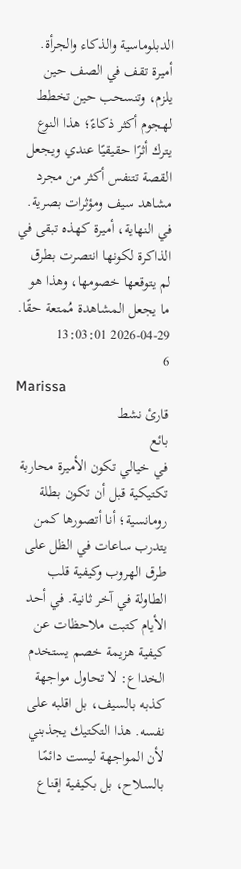الدبلوماسية والذكاء والجرأة. أميرة تقف في الصف حين يلزم، وتنسحب حين تخطط لهجوم أكثر ذكاءً؛ هذا النوع يترك أثرًا حقيقيًا عندي ويجعل القصة تتنفس أكثر من مجرد مشاهد سيف ومؤثرات بصرية. في النهاية، أميرة كهذه تبقى في الذاكرة لكونها انتصرت بطرق لم يتوقعها خصومها، وهذا هو ما يجعل المشاهدة مُمتعة حقًا.
2026-04-29 13:03:01
6
Marissa
قارئ نشط
بائع
في خيالي تكون الأميرة محاربة تكتيكية قبل أن تكون بطلة رومانسية؛ أنا أتصورها كمن يتدرب ساعات في الظل على طرق الهروب وكيفية قلب الطاولة في آخر ثانية. في أحد الأيام كتبت ملاحظات عن كيفية هزيمة خصم يستخدم الخداع: لا تحاول مواجهة كذبه بالسيف، بل اقلبه على نفسه. هذا التكتيك يجذبني لأن المواجهة ليست دائمًا بالسلاح، بل بكيفية إقناع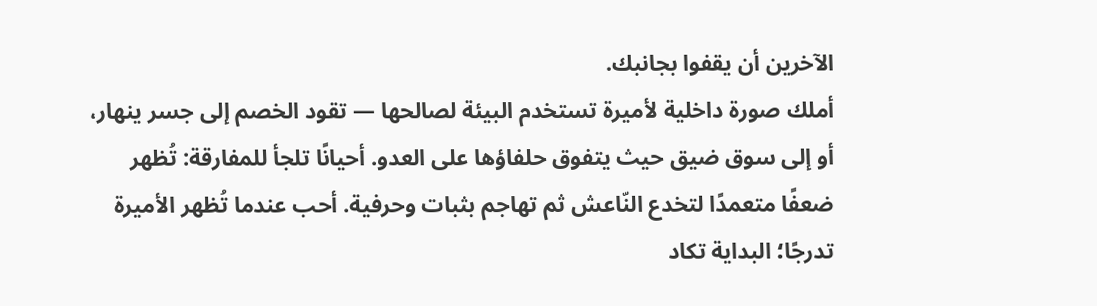الآخرين أن يقفوا بجانبك.
أملك صورة داخلية لأميرة تستخدم البيئة لصالحها — تقود الخصم إلى جسر ينهار، أو إلى سوق ضيق حيث يتفوق حلفاؤها على العدو. أحيانًا تلجأ للمفارقة: تُظهر ضعفًا متعمدًا لتخدع النّاعش ثم تهاجم بثبات وحرفية. أحب عندما تُظهر الأميرة تدرجًا؛ البداية تكاد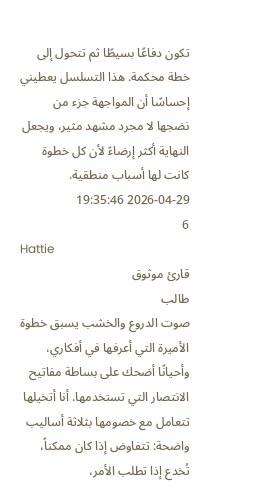تكون دفاعًا بسيطًا ثم تتحول إلى خطة محكمة. هذا التسلسل يعطيني إحساسًا أن المواجهة جزء من نضجها لا مجرد مشهد مثير، ويجعل النهاية أكثر إرضاءً لأن كل خطوة كانت لها أسباب منطقية.
2026-04-29 19:35:46
6
Hattie
قارئ موثوق
طالب
صوت الدروع والخشب يسبق خطوة الأميرة التي أعرفها في أفكاري، وأحيانًا أضحك على بساطة مفاتيح الانتصار التي تستخدمها. أنا أتخيلها تتعامل مع خصومها بثلاثة أساليب واضحة: تتفاوض إذا كان ممكناً، تُخدع إذا تطلب الأمر،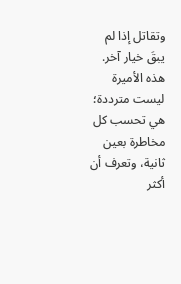وتقاتل إذا لم يبقَ خيار آخر. هذه الأميرة ليست مترددة؛ هي تحسب كل مخاطرة بعين ثانية، وتعرف أن أكثر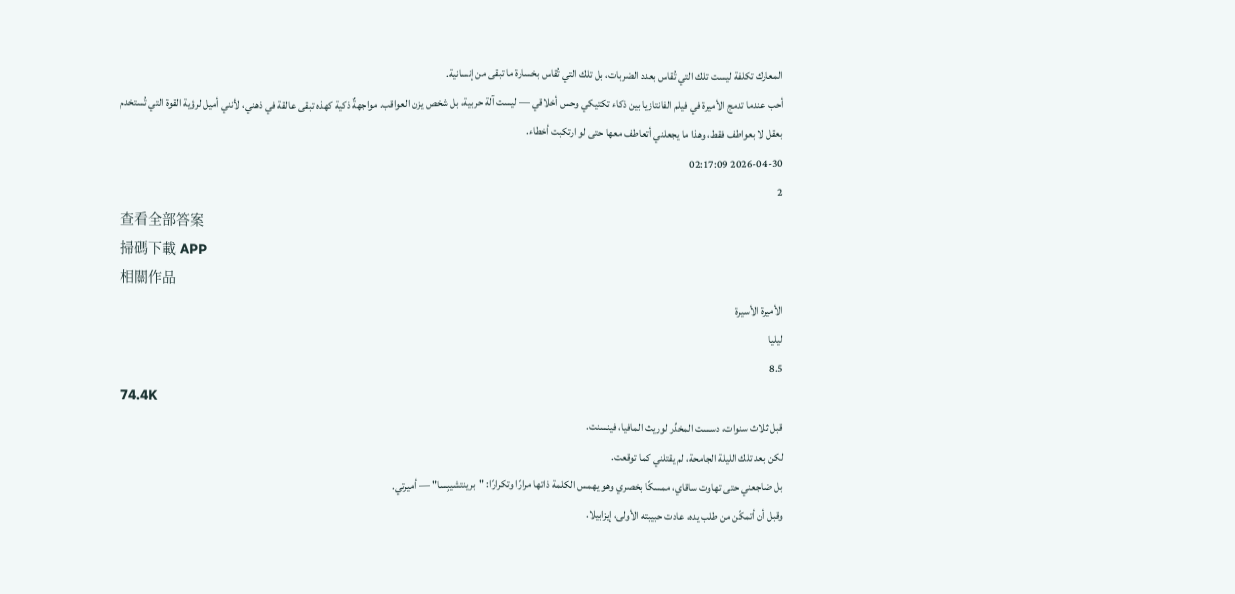المعارك تكلفة ليست تلك التي تُقاس بعدد الضربات، بل تلك التي تُقاس بخسارة ما تبقى من إنسانية.
أحب عندما تدمج الأميرة في فيلم الفانتازيا بين ذكاء تكتيكي وحس أخلاقي — ليست آلة حربية، بل شخص يزن العواقب. مواجهةٌ ذكية كهذه تبقى عالقة في ذهني، لأنني أميل لرؤية القوة التي تُستخدم بعقل لا بعواطف فقط، وهذا ما يجعلني أتعاطف معها حتى لو ارتكبت أخطاء.
2026-04-30 02:17:09
2
查看全部答案
掃碼下載 APP
相關作品
الأميرة الأسيرة
ليليا
8.5
74.4K
قبل ثلاث سنوات، دسست المخدِّر لوريث المافيا، فينسنت.
لكن بعد تلك الليلة الجامحة، لم يقتلني كما توقعت.
بل ضاجعني حتى تهاوت ساقاي، ممسكًا بخصري وهو يهمس الكلمة ذاتها مرارًا وتكرارًا: "برينتشيبِسا" — أميرتي.
وقبل أن أتمكّن من طلب يده، عادت حبيبته الأولى، إيزابيلا.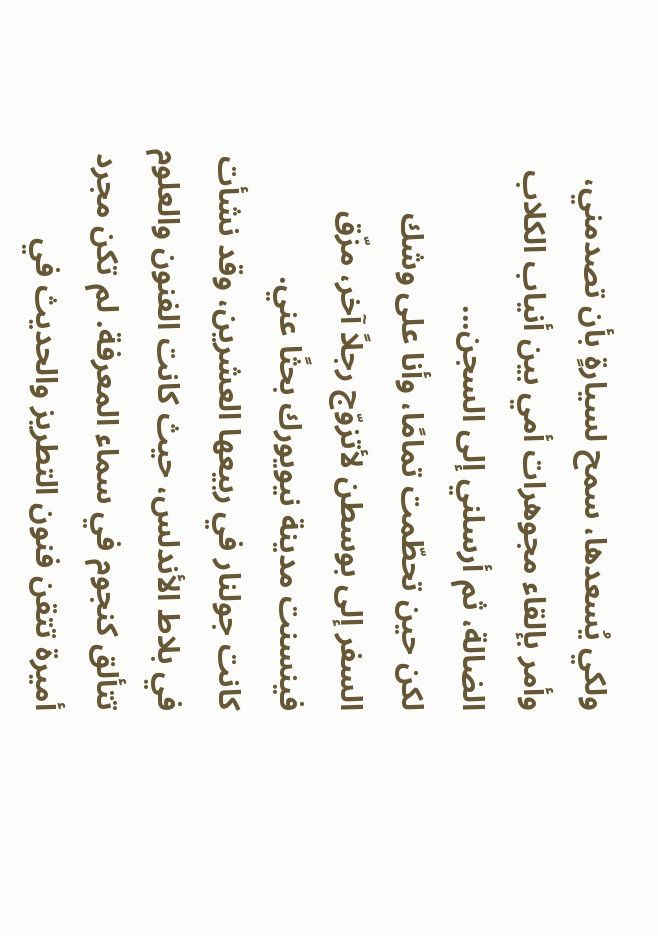ولكي يُسعدها، سمح لسيارةٍ بأن تصدمني، وأمر بإلقاء مجوهرات أمي بين أنياب الكلاب الضالة، ثم أرسلني إلى السجن...
لكن حين تحطّمت تمامًا، وأنا على وشك السفر إلى بوسطن لأتزوّج رجلاً آخر، مزّق فينسنت مدينة نيويورك بحثًا عني.
كانت جولنار في ربيعها العشرين، وقد نشأت في بلاط الأندلس، حيث كانت الفنون والعلوم تتألق كنجوم في سماء المعرفة. لم تكن مجرد أميرة تتقن فنون التطريز والحديث في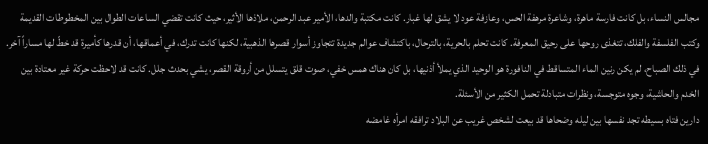مجالس النساء، بل كانت فارسة ماهرة، وشاعرة مرهفة الحس، وعازفة عود لا يشق لها غبار. كانت مكتبة والدها، الأمير عبد الرحمن، ملاذها الأثير، حيث كانت تقضي الساعات الطوال بين المخطوطات القديمة وكتب الفلسفة والفلك، تتغذى روحها على رحيق المعرفة. كانت تحلم بالحرية، بالترحال، باكتشاف عوالم جديدة تتجاوز أسوار قصرها الذهبية، لكنها كانت تدرك، في أعماقها، أن قدرها كأميرة قد خطّ لها مساراً آخر.
في ذلك الصباح، لم يكن رنين الماء المتساقط في النافورة هو الوحيد الذي يملأ أذنيها، بل كان هناك همس خفي، صوت قلق يتسلل من أروقة القصر، يشي بحدث جلل. كانت قد لاحظت حركة غير معتادة بين الخدم والحاشية، وجوه متوجسة، ونظرات متبادلة تحمل الكثير من الأسئلة.
دارين فتاه بسيطه تجد نفسها بين ليله وضحاها قد بيعت لشخص غريب عن البلاد ترافقه امرأه غامضه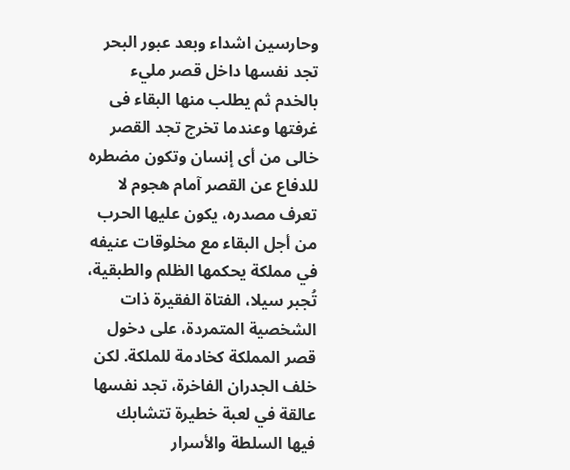وحارسين اشداء وبعد عبور البحر تجد نفسها داخل قصر مليء بالخدم ثم يطلب منها البقاء فى غرفتها وعندما تخرج تجد القصر خالى من أى إنسان وتكون مضطره للدفاع عن القصر آمام هجوم لا تعرف مصدره، يكون عليها الحرب من أجل البقاء مع مخلوقات عنيفه
في مملكة يحكمها الظلم والطبقية، تُجبر سيلا، الفتاة الفقيرة ذات الشخصية المتمردة، على دخول قصر المملكة كخادمة للملكة. لكن خلف الجدران الفاخرة، تجد نفسها عالقة في لعبة خطيرة تتشابك فيها السلطة والأسرار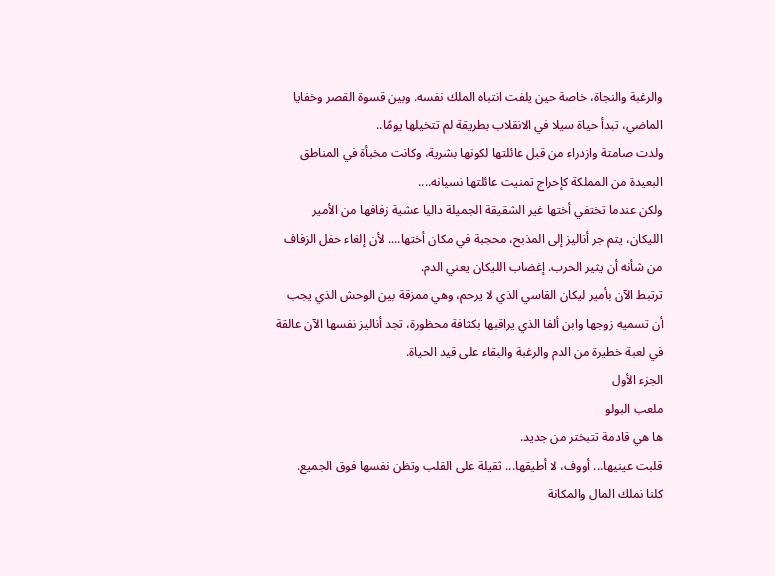والرغبة والنجاة، خاصة حين يلفت انتباه الملك نفسه. وبين قسوة القصر وخفايا الماضي، تبدأ حياة سيلا في الانقلاب بطريقة لم تتخيلها يومًا..
ولدت صامتة وازدراء من قبل عائلتها لكونها بشرية، وكانت مخبأة في المناطق البعيدة من المملكة كإحراج تمنيت عائلتها نسيانه....
ولكن عندما تختفي أختها غير الشقيقة الجميلة داليا عشية زفافها من الأمير الليكان، يتم جر أناليز إلى المذبح، محجبة في مكان أختها.... لأن إلغاء حفل الزفاف من شأنه أن يثير الحرب. إغضاب الليكان يعني الدم.
ترتبط الآن بأمير ليكان القاسي الذي لا يرحم، وهي ممزقة بين الوحش الذي يجب أن تسميه زوجها وابن ألفا الذي يراقبها بكثافة محظورة، تجد أناليز نفسها الآن عالقة في لعبة خطيرة من الدم والرغبة والبقاء على قيد الحياة.
الجزء الأول
ملعب البولو
ها هي قادمة تتبختر من جديد.
قلبت عينيها... أووف، لا أطيقها... ثقيلة على القلب وتظن نفسها فوق الجميع.
كلنا نملك المال والمكانة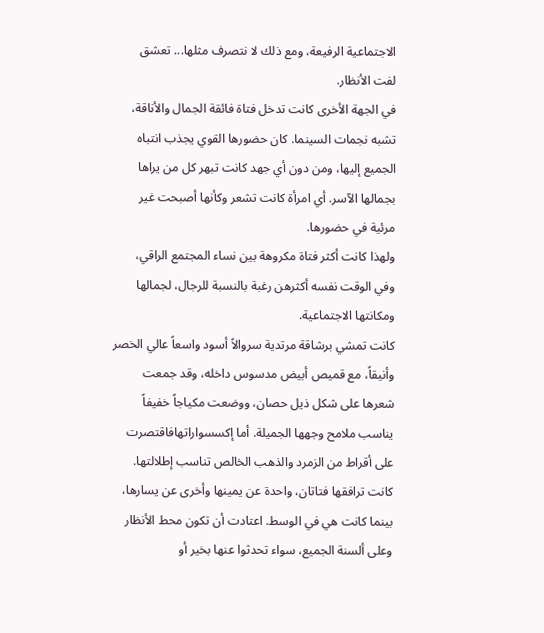الاجتماعية الرفيعة، ومع ذلك لا نتصرف مثلها... تعشق لفت الأنظار.
في الجهة الأخرى كانت تدخل فتاة فائقة الجمال والأناقة، تشبه نجمات السينما. كان حضورها القوي يجذب انتباه الجميع إليها، ومن دون أي جهد كانت تبهر كل من يراها بجمالها الآسر. أي امرأة كانت تشعر وكأنها أصبحت غير مرئية في حضورها.
ولهذا كانت أكثر فتاة مكروهة بين نساء المجتمع الراقي، وفي الوقت نفسه أكثرهن رغبة بالنسبة للرجال، لجمالها ومكانتها الاجتماعية.
كانت تمشي برشاقة مرتدية سروالاً أسود واسعاً عالي الخصر وأنيقاً، مع قميص أبيض مدسوس داخله، وقد جمعت شعرها على شكل ذيل حصان، ووضعت مكياجاً خفيفاً يناسب ملامح وجهها الجميلة. أما إكسسواراتهافاقتصرت على أقراط من الزمرد والذهب الخالص تناسب إطلالتها.
كانت ترافقها فتاتان، واحدة عن يمينها وأخرى عن يسارها، بينما كانت هي في الوسط. اعتادت أن تكون محط الأنظار وعلى ألسنة الجميع، سواء تحدثوا عنها بخير أو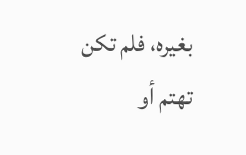بغيره، فلم تكن تهتم أو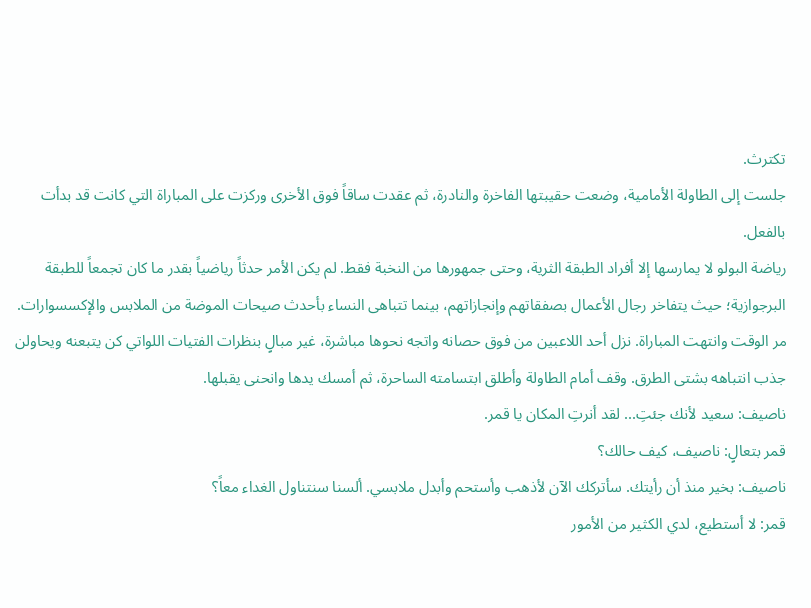تكترث.
جلست إلى الطاولة الأمامية، وضعت حقيبتها الفاخرة والنادرة، ثم عقدت ساقاً فوق الأخرى وركزت على المباراة التي كانت قد بدأت بالفعل.
رياضة البولو لا يمارسها إلا أفراد الطبقة الثرية، وحتى جمهورها من النخبة فقط. لم يكن الأمر حدثاً رياضياً بقدر ما كان تجمعاً للطبقة البرجوازية؛ حيث يتفاخر رجال الأعمال بصفقاتهم وإنجازاتهم، بينما تتباهى النساء بأحدث صيحات الموضة من الملابس والإكسسوارات.
مر الوقت وانتهت المباراة. نزل أحد اللاعبين من فوق حصانه واتجه نحوها مباشرة، غير مبالٍ بنظرات الفتيات اللواتي كن يتبعنه ويحاولن جذب انتباهه بشتى الطرق. وقف أمام الطاولة وأطلق ابتسامته الساحرة، ثم أمسك يدها وانحنى يقبلها.
ناصيف: سعيد لأنك جئتِ... لقد أنرتِ المكان يا قمر.
قمر بتعالٍ: ناصيف، كيف حالك؟
ناصيف: بخير منذ أن رأيتك. سأتركك الآن لأذهب وأستحم وأبدل ملابسي. ألسنا سنتناول الغداء معاً؟
قمر: لا أستطيع، لدي الكثير من الأمور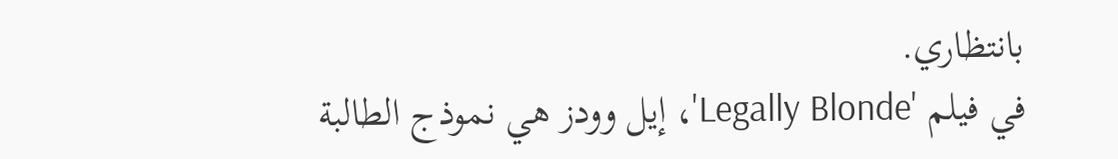بانتظاري.
في فيلم 'Legally Blonde'، إيل وودز هي نموذج الطالبة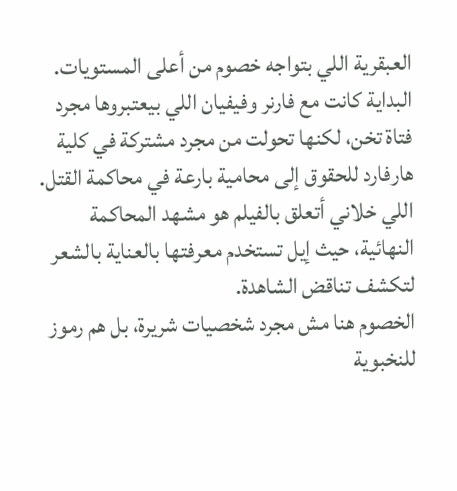العبقرية اللي بتواجه خصوم من أعلى المستويات. البداية كانت مع فارنر وفيفيان اللي بيعتبروها مجرد فتاة تخن، لكنها تحولت من مجرد مشتركة في كلية هارفارد للحقوق إلى محامية بارعة في محاكمة القتل. اللي خلاني أتعلق بالفيلم هو مشهد المحاكمة النهائية، حيث إيل تستخدم معرفتها بالعناية بالشعر لتكشف تناقض الشاهدة.
الخصوم هنا مش مجرد شخصيات شريرة، بل هم رموز للنخبوية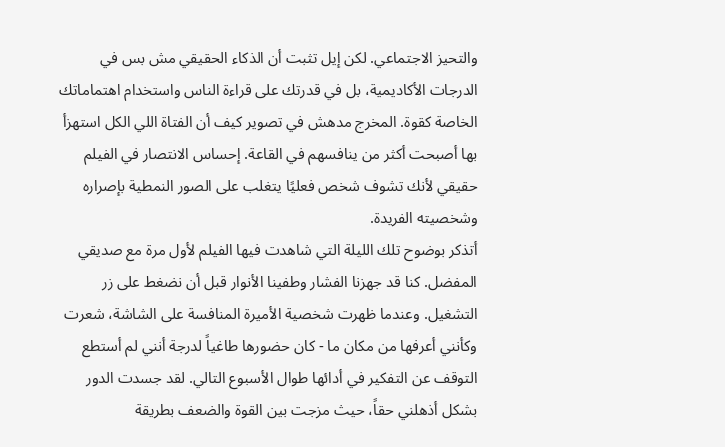والتحيز الاجتماعي. لكن إيل تثبت أن الذكاء الحقيقي مش بس في الدرجات الأكاديمية، بل في قدرتك على قراءة الناس واستخدام اهتماماتك الخاصة كقوة. المخرج مدهش في تصوير كيف أن الفتاة اللي الكل استهزأ بها أصبحت أكثر من ينافسهم في القاعة. إحساس الانتصار في الفيلم حقيقي لأنك تشوف شخص فعليًا يتغلب على الصور النمطية بإصراره وشخصيته الفريدة.
أتذكر بوضوح تلك الليلة التي شاهدت فيها الفيلم لأول مرة مع صديقي المفضل. كنا قد جهزنا الفشار وطفينا الأنوار قبل أن نضغط على زر التشغيل. وعندما ظهرت شخصية الأميرة المنافسة على الشاشة، شعرت وكأنني أعرفها من مكان ما - كان حضورها طاغياً لدرجة أنني لم أستطع التوقف عن التفكير في أدائها طوال الأسبوع التالي. لقد جسدت الدور بشكل أذهلني حقاً، حيث مزجت بين القوة والضعف بطريقة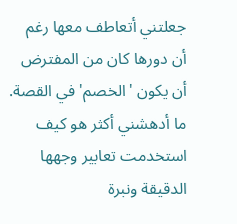جعلتني أتعاطف معها رغم أن دورها كان من المفترض أن يكون 'الخصم' في القصة.
ما أدهشني أكثر هو كيف استخدمت تعابير وجهها الدقيقة ونبرة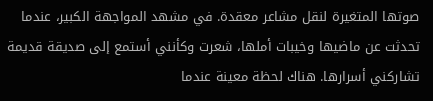صوتها المتغيرة لنقل مشاعر معقدة. في مشهد المواجهة الكبير، عندما تحدثت عن ماضيها وخيبات أملها، شعرت وكأنني أستمع إلى صديقة قديمة تشاركني أسرارها. هناك لحظة معينة عندما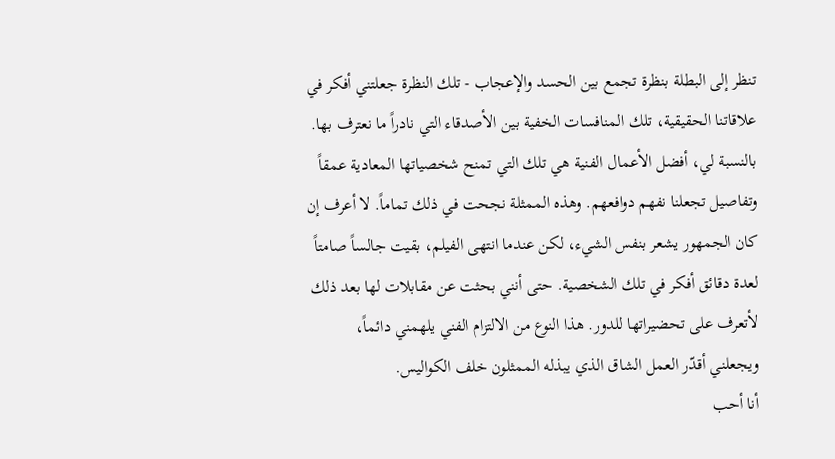تنظر إلى البطلة بنظرة تجمع بين الحسد والإعجاب - تلك النظرة جعلتني أفكر في علاقاتنا الحقيقية، تلك المنافسات الخفية بين الأصدقاء التي نادراً ما نعترف بها.
بالنسبة لي، أفضل الأعمال الفنية هي تلك التي تمنح شخصياتها المعادية عمقاً وتفاصيل تجعلنا نفهم دوافعهم. وهذه الممثلة نجحت في ذلك تماماً. لا أعرف إن كان الجمهور يشعر بنفس الشيء، لكن عندما انتهى الفيلم، بقيت جالساً صامتاً لعدة دقائق أفكر في تلك الشخصية. حتى أنني بحثت عن مقابلات لها بعد ذلك لأتعرف على تحضيراتها للدور. هذا النوع من الالتزام الفني يلهمني دائماً، ويجعلني أقدّر العمل الشاق الذي يبذله الممثلون خلف الكواليس.
أنا أحب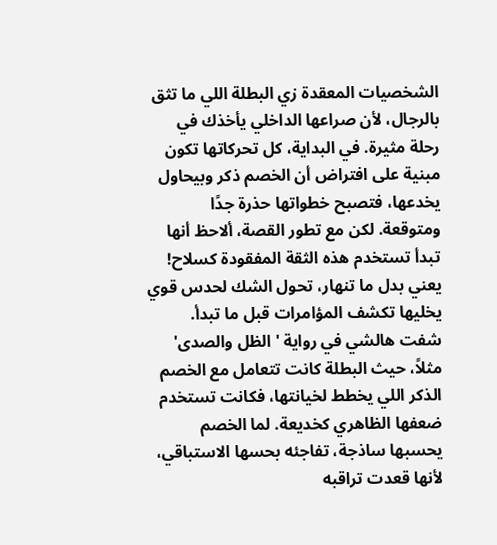الشخصيات المعقدة زي البطلة اللي ما تثق بالرجال، لأن صراعها الداخلي يأخذك في رحلة مثيرة. في البداية، كل تحركاتها تكون مبنية على افتراض أن الخصم ذكر وبيحاول يخدعها، فتصبح خطواتها حذرة جدًا ومتوقعة. لكن مع تطور القصة، ألاحظ أنها تبدأ تستخدم هذه الثقة المفقودة كسلاح! يعني بدل ما تنهار، تحول الشك لحدس قوي يخليها تكشف المؤامرات قبل ما تبدأ.
شفت هالشي في رواية 'الظل والصدى' مثلاً، حيث البطلة كانت تتعامل مع الخصم الذكر اللي يخطط لخيانتها، فكانت تستخدم ضعفها الظاهري كخديعة. لما الخصم يحسبها ساذجة، تفاجئه بحسها الاستباقي، لأنها قعدت تراقبه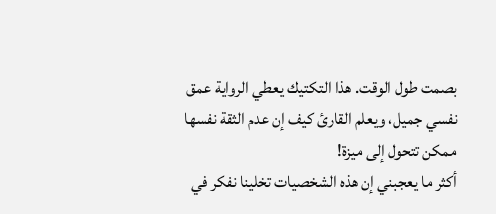بصمت طول الوقت. هذا التكتيك يعطي الرواية عمق نفسي جميل، ويعلم القارئ كيف إن عدم الثقة نفسها ممكن تتحول إلى ميزة!
أكثر ما يعجبني إن هذه الشخصيات تخلينا نفكر في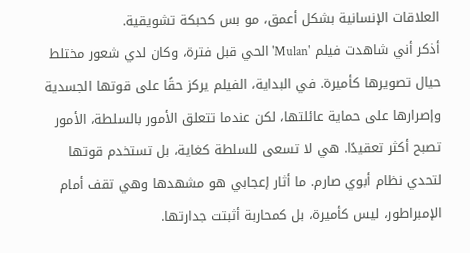العلاقات الإنسانية بشكل أعمق، مو بس كحبكة تشويقية.
أذكر أني شاهدت فيلم 'Mulan' الحي قبل فترة، وكان لدي شعور مختلط حيال تصويرها كأميرة. في البداية، الفيلم يركز حقًا على قوتها الجسدية وإصرارها على حماية عائلتها، لكن عندما تتعلق الأمور بالسلطة، الأمور تصبح أكثر تعقيدًا. هي لا تسعى للسلطة كغاية، بل تستخدم قوتها لتحدي نظام أبوي صارم. ما أثار إعجابي هو مشهدها وهي تقف أمام الإمبراطور، ليس كأميرة، بل كمحاربة أثبتت جدارتها.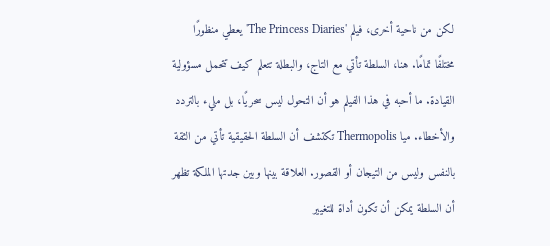لكن من ناحية أخرى، فيلم 'The Princess Diaries' يعطي منظورًا مختلفًا تمامًا. هنا، السلطة تأتي مع التاج، والبطلة تتعلم كيف تتحمل مسؤولية القيادة. ما أحبه في هذا الفيلم هو أن التحول ليس سحريًا، بل مليء بالتردد والأخطاء. ميا Thermopolis تكتشف أن السلطة الحقيقية تأتي من الثقة بالنفس وليس من التيجان أو القصور. العلاقة بينها وبين جدتها الملكة تظهر أن السلطة يمكن أن تكون أداة للتغيير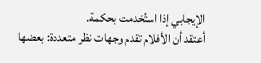الإيجابي إذا استُخدمت بحكمة.
أعتقد أن الأفلام تقدم وجهات نظر متعددة: بعضها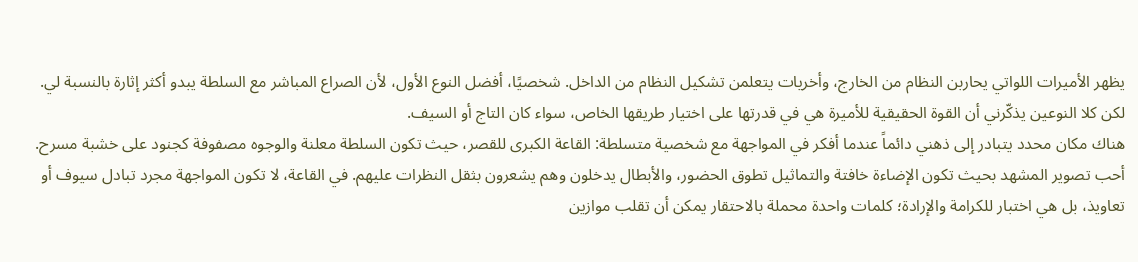يظهر الأميرات اللواتي يحاربن النظام من الخارج، وأخريات يتعلمن تشكيل النظام من الداخل. شخصيًا، أفضل النوع الأول، لأن الصراع المباشر مع السلطة يبدو أكثر إثارة بالنسبة لي. لكن كلا النوعين يذكّرني أن القوة الحقيقية للأميرة هي في قدرتها على اختيار طريقها الخاص، سواء كان التاج أو السيف.
هناك مكان محدد يتبادر إلى ذهني دائماً عندما أفكر في المواجهة مع شخصية متسلطة: القاعة الكبرى للقصر، حيث تكون السلطة معلنة والوجوه مصفوفة كجنود على خشبة مسرح. أحب تصوير المشهد بحيث تكون الإضاءة خافتة والتماثيل تطوق الحضور، والأبطال يدخلون وهم يشعرون بثقل النظرات عليهم. في القاعة، لا تكون المواجهة مجرد تبادل سيوف أو تعاويذ، بل هي اختبار للكرامة والإرادة؛ كلمات واحدة محملة بالاحتقار يمكن أن تقلب موازين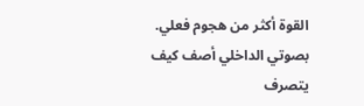القوة أكثر من هجوم فعلي.
بصوتي الداخلي أصف كيف يتصرف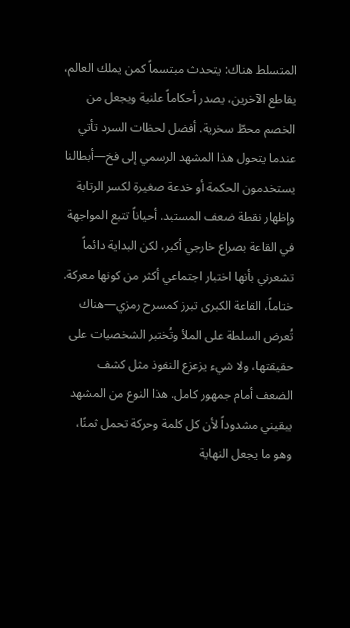المتسلط هناك: يتحدث مبتسماً كمن يملك العالم، يقاطع الآخرين، يصدر أحكاماً علنية ويجعل من الخصم محطّ سخرية. أفضل لحظات السرد تأتي عندما يتحول هذا المشهد الرسمي إلى فخ—أبطالنا يستخدمون الحكمة أو خدعة صغيرة لكسر الرتابة وإظهار نقطة ضعف المستبد. أحياناً تتبع المواجهة في القاعة بصراع خارجي أكبر، لكن البداية دائماً تشعرني بأنها اختبار اجتماعي أكثر من كونها معركة.
ختاماً، القاعة الكبرى تبرز كمسرح رمزي—هناك تُعرض السلطة على الملأ وتُختبر الشخصيات على حقيقتها، ولا شيء يزعزع النفوذ مثل كشف الضعف أمام جمهور كامل. هذا النوع من المشهد يبقيني مشدوداً لأن كل كلمة وحركة تحمل ثمنًا، وهو ما يجعل النهاية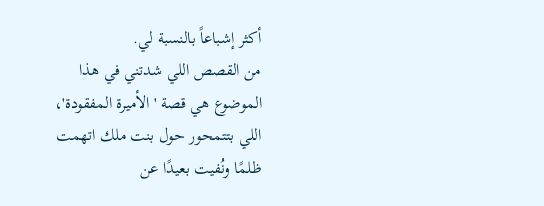أكثر إشباعاً بالنسبة لي.
من القصص اللي شدتني في هذا الموضوع هي قصة 'الأميرة المفقودة'، اللي بتتمحور حول بنت ملك اتهمت ظلمًا ونُفيت بعيدًا عن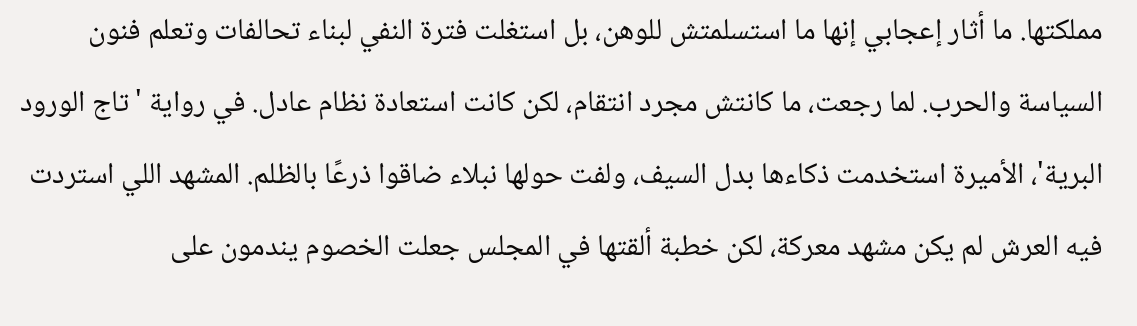مملكتها. ما أثار إعجابي إنها ما استسلمتش للوهن، بل استغلت فترة النفي لبناء تحالفات وتعلم فنون السياسة والحرب. لما رجعت، ما كانتش مجرد انتقام، لكن كانت استعادة نظام عادل. في رواية 'تاج الورود البرية'، الأميرة استخدمت ذكاءها بدل السيف، ولفت حولها نبلاء ضاقوا ذرعًا بالظلم. المشهد اللي استردت فيه العرش لم يكن مشهد معركة، لكن خطبة ألقتها في المجلس جعلت الخصوم يندمون على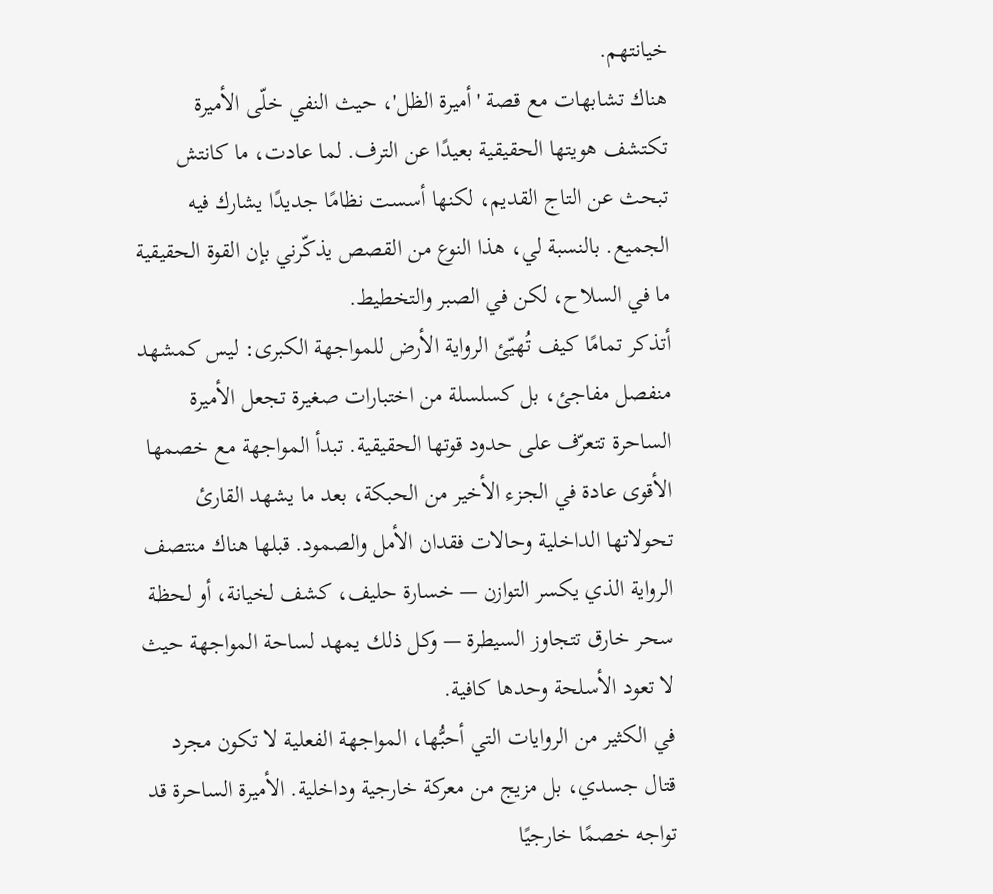خيانتهم.
هناك تشابهات مع قصة 'أميرة الظل'، حيث النفي خلّى الأميرة تكتشف هويتها الحقيقية بعيدًا عن الترف. لما عادت، ما كانتش تبحث عن التاج القديم، لكنها أسست نظامًا جديدًا يشارك فيه الجميع. بالنسبة لي، هذا النوع من القصص يذكّرني بإن القوة الحقيقية ما في السلاح، لكن في الصبر والتخطيط.
أتذكر تمامًا كيف تُهيّئ الرواية الأرض للمواجهة الكبرى: ليس كمشهد منفصل مفاجئ، بل كسلسلة من اختبارات صغيرة تجعل الأميرة الساحرة تتعرّف على حدود قوتها الحقيقية. تبدأ المواجهة مع خصمها الأقوى عادة في الجزء الأخير من الحبكة، بعد ما يشهد القارئ تحولاتها الداخلية وحالات فقدان الأمل والصمود. قبلها هناك منتصف الرواية الذي يكسر التوازن — خسارة حليف، كشف لخيانة، أو لحظة سحر خارق تتجاوز السيطرة — وكل ذلك يمهد لساحة المواجهة حيث لا تعود الأسلحة وحدها كافية.
في الكثير من الروايات التي أحبُّها، المواجهة الفعلية لا تكون مجرد قتال جسدي، بل مزيج من معركة خارجية وداخلية. الأميرة الساحرة قد تواجه خصمًا خارجيًا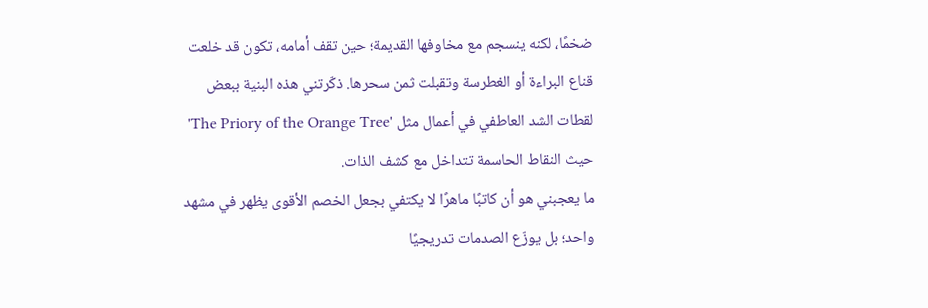ضخمًا، لكنه ينسجم مع مخاوفها القديمة؛ حين تقف أمامه، تكون قد خلعت قناع البراءة أو الغطرسة وتقبلت ثمن سحرها. ذكّرتني هذه البنية ببعض لقطات الشد العاطفي في أعمال مثل 'The Priory of the Orange Tree' حيث النقاط الحاسمة تتداخل مع كشف الذات.
ما يعجبني هو أن كاتبًا ماهرًا لا يكتفي بجعل الخصم الأقوى يظهر في مشهد واحد؛ بل يوزّع الصدمات تدريجيًا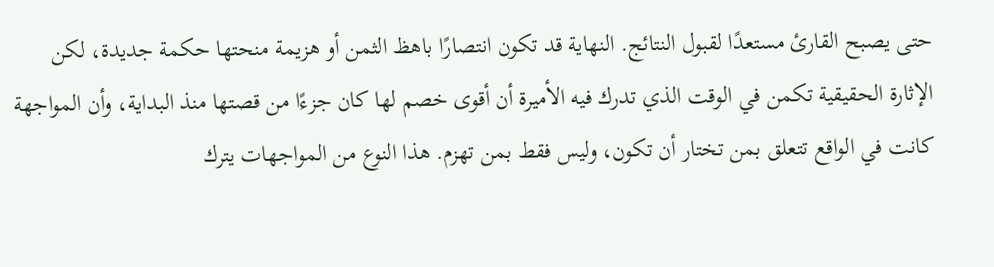حتى يصبح القارئ مستعدًا لقبول النتائج. النهاية قد تكون انتصارًا باهظ الثمن أو هزيمة منحتها حكمة جديدة، لكن الإثارة الحقيقية تكمن في الوقت الذي تدرك فيه الأميرة أن أقوى خصم لها كان جزءًا من قصتها منذ البداية، وأن المواجهة كانت في الواقع تتعلق بمن تختار أن تكون، وليس فقط بمن تهزم. هذا النوع من المواجهات يترك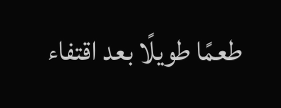طعمًا طويلًا بعد اقتفاء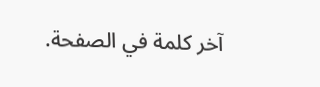آخر كلمة في الصفحة.